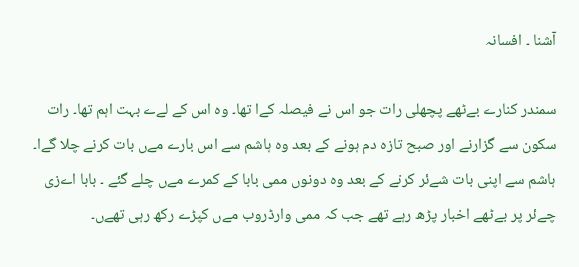آشنا ۔ افسانہ

سمندر کنارے بےٹھے پچھلی رات جو اس نے فیصلہ کےا تھا۔ وہ اس کے لےے بہت اہم تھا۔ رات سکون سے گزارنے اور صبح تازہ دم ہونے کے بعد وہ ہاشم سے اس بارے مےں بات کرنے چلا گےا۔ ہاشم سے اپنی بات شےئر کرنے کے بعد وہ دونوں ممی بابا کے کمرے مےں چلے گئے ۔ بابا اےزی چےئر پر بےٹھے اخبار پڑھ رہے تھے جب کہ ممی وارڈروب مےں کپڑے رکھ رہی تھےں۔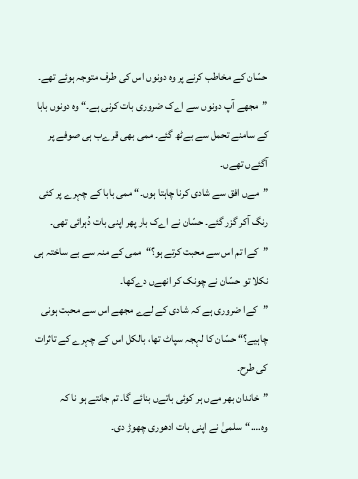حسّان کے مخاطب کرنے پر وہ دونوں اس کی طرف متوجہ ہوئے تھے۔
”مجھے آپ دونوں سے اےک ضروری بات کرنی ہے۔“ وہ دونوں بابا کے سامنے تحمل سے بےٹھ گئے۔ ممی بھی قرےب ہی صوفے پر آگئےں تھےں۔
”مےں افق سے شادی کرنا چاہتا ہوں۔“ ممی بابا کے چہرے پر کئی رنگ آکر گزر گئے۔ حسّان نے اےک بار پھر اپنی بات دُہرائی تھی۔
”کےا تم اس سے محبت کرتے ہو؟“ممی کے منہ سے بے ساختہ ہی نکلا تو حسّان نے چونک کر انھےں دےکھا۔
”کےا ضروری ہے کہ شادی کے لےے مجھے اس سے محبت ہونی چاہیے؟“ حسّان کا لہجہ سپاٹ تھا، بالکل اس کے چہرے کے تاثرات کی طرح۔
”خاندان بھر مےں ہر کوئی باتےں بنائے گا۔ تم جانتے ہو نا کہ وہ….“سلمیٰ نے اپنی بات ادھوری چھوڑ دی۔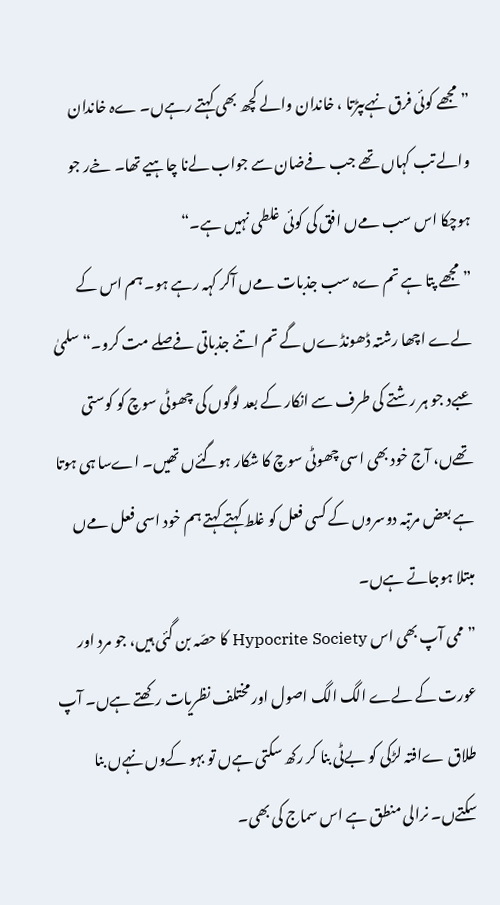”مجھے کوئی فرق نہےںپڑتا ، خاندان والے کچھ بھی کہتے رہےں۔ ےہ خاندان والے تب کہاں تھے جب فےضان سے جواب لےنا چاہیے تھا۔ خےر جو ہوچکا اس سب مےں افق کی کوئی غلطی نہیں ہے۔“
”مجھے پتا ہے تم ےہ سب جذبات مےں آکر کہہ رہے ہو۔ ہم اس کے لےے اچھا رشتہ ڈھونڈےں گے تم اتنے جذباتی فےصلے مت کرو۔“ سلمیٰ عبےد جو ہر رشتے کی طرف سے انکار کے بعد لوگوں کی چھوٹی سوچ کو کوستی تھےں، آج خود بھی اسی چھوٹی سوچ کا شکار ہوگئےں تھیں۔ اےسا ہی ہوتا ہے بعض مرتبہ دوسروں کے کسی فعل کو غلط کہتے کہتے ہم خود اسی فعل مےں مبتلا ہوجاتے ہےں۔
”ممی آپ بھی اس Hypocrite Society کا حصّہ بن گئی ہیں، جو مرد اور عورت کے لےے الگ الگ اصول اور مختلف نظریات رکھتے ہےں۔ آپ طلاق ےافتہ لڑکی کو بےٹی بنا کر رکھ سکتی ہےں تو بہو کےوں نہےں بنا سکتےں۔ نرالی منطق ہے اس سماج کی بھی۔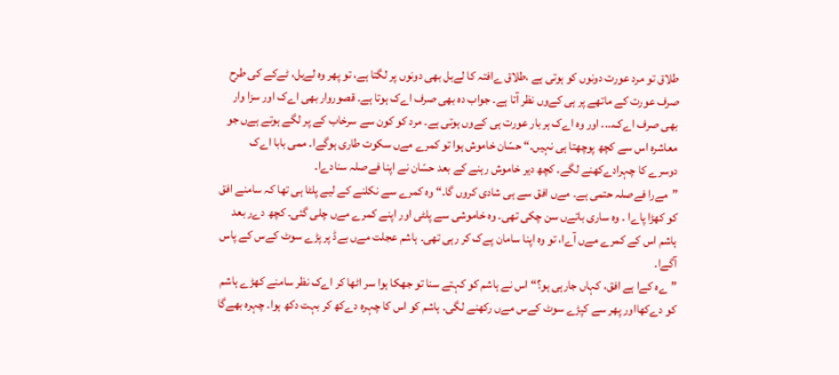طلاق تو مرد عورت دونوں کو ہوتی ہے ،طلاق ےافتہ کا لےبل بھی دونوں پر لگتا ہے، تو پھر وہ لےبل، ٹےکے کی طرح صرف عورت کے ماتھے پر ہی کےوں نظر آتا ہے۔ جواب دہ بھی صرف اےک ہوتا ہے۔ قصوروار بھی اےک اور سزا وار بھی صرف اےک…. اور وہ اےک ہر بار عورت ہی کےوں ہوتی ہے۔ مرد کو کون سے سرخاب کے پر لگے ہوتے ہےں جو معاشرہ اس سے کچھ پوچھتا ہی نہیں۔“ حسّان خاموش ہوا تو کمرے مےں سکوت طاری ہوگےا۔ ممی بابا اےک دوسرے کا چہرادےکھنے لگے۔ کچھ دیر خاموش رہنے کے بعد حسّان نے اپنا فےصلہ سنادےا۔
”مےرا فےصلہ حتمی ہے۔ مےں افق سے ہی شادی کروں گا۔“ وہ کمرے سے نکلنے کے لیے پلٹا ہی تھا کہ سامنے افق کو کھڑا پاےا ۔ وہ ساری باتےں سن چکی تھی۔ وہ خاموشی سے پلٹی اور اپنے کمرے مےں چلی گئی۔ کچھ دےر بعد ہاشم اس کے کمرے مےں آےا، تو وہ اپنا سامان پےک کر رہی تھی۔ ہاشم عجلت مےں بےڈ پر پڑے سوٹ کےس کے پاس آگےا۔
”ےہ کےا ہے افق، کہاں جارہی ہو؟“ اس نے ہاشم کو کہتے سنا تو جھکا ہوا سر اٹھا کر اےک نظر سامنے کھڑے ہاشم کو دےکھااور پھر سے کپڑے سوٹ کےس مےں رکھنے لگی۔ ہاشم کو اس کا چہرہ دےکھ کر بہت دکھ ہوا۔ چہرہ بھےگا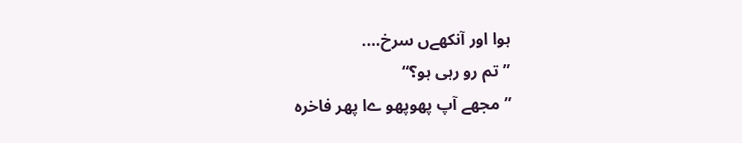ہوا اور آنکھےں سرخ….
”تم رو رہی ہو؟“
”مجھے آپ پھوپھو ےا پھر فاخرہ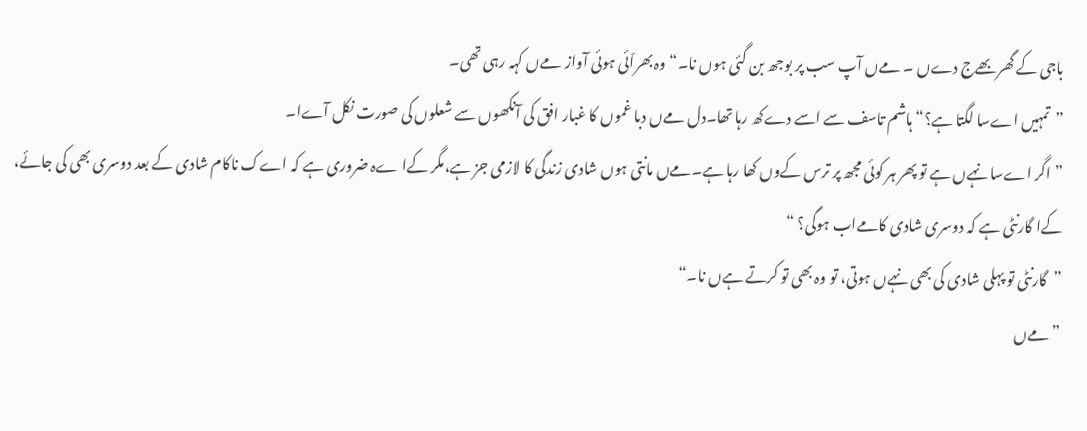باجی کے گھر بھےج دےں ۔ مےں آپ سب پر بوجھ بن گئی ہوں نا۔“وہ بھراّئی ہوئی آواز مےں کہہ رہی تھی۔
”تمہیں اےسا لگتا ہے؟“ ہاشم تاسف سے اسے دےکھ رہا تھا۔دل مےں دبا غموں کا غبار افق کی آنکھوں سے شعلوں کی صورت نکل آےا۔
”اگر اےسا نہےں ہے تو پھر ہر کوئی مجھ پر ترس کےوں کھا رہا ہے۔مےں مانتی ہوں شادی زندگی کا لازمی جز ہے،مگر کےا ےہ ضروری ہے کہ اےک ناکام شادی کے بعد دوسری بھی کی جائے، کےا گارنٹی ہے کہ دوسری شادی کامےاب ہوگی؟ “
”گارنٹی تو پہلی شادی کی بھی نہےں ہوتی، تو وہ بھی تو کرتے ہےں نا۔“
”مےں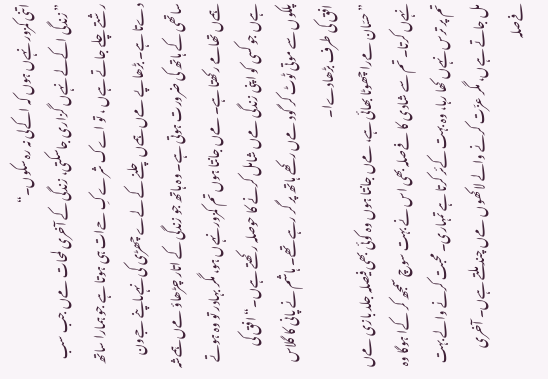اتنی کمزور نہےں ہوں کہ اکےلی نہ رہ سکوں۔“
”زندگی اکےلے نہےں گزاری جاسکتی، زندگی کے آخری لمحات مےں جب سب رشتے چلے جاتے ہےں ، تو اےک شرےکِ حےات ہی ہوتا ہے جو ہمارا ساتھ دےتا ہے۔ بڑھاپے مےں ہمےں چلنے کے لےے چھڑی کی نہےںاپنے جےون ساتھی کے ہاتھ کی ضرورت ہوتی ہے۔ وہ ہاتھ جو زندگی کے اتار چڑھاؤ مےں ہمےشہ ہمےں تھامے رکھتا ہے۔ مےں جانتا ہوں تم کمزور نہےں ہو، مگر بہادر تو وہ ہوتے ہےں جو کسی کو اپنی زندگی مےں شامل کرنے کا حوصلہ رکھتے ہےں۔“ افق کی پلکوں سے موتی ٹوٹ کر گود مےں رکھے ہاتھ پر گر رہے تھے۔ ہاشم نے پانی کا گلاس افق کی طرف بڑھادےا۔
”حسّان مےرا چھوٹا بھائی ہے، مےں جانتا ہوں وہ کوئی بھی فیصلہ جلد بازی مےں نہےں کرتا۔ تم سے شادی کا فےصلہ بھی اس نے بہت سوچ سمجھ کر کےا ہوگا وہ تم پر ترس نہےں کھا رہا، وہ بہت کےئر کرتا ہے تمہاری۔ محبت کرنے والے بہت مل جاتے ہےں، مگر عزّت کرنے والے لاکھوں مےں چند ملتے ہےں۔ آخری فےصلہ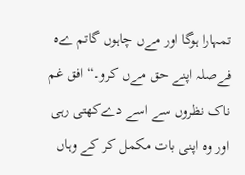تمہارا ہوگا اور مےں چاہوں گاتم ےہ فےصلہ اپنے حق مےں کرو۔“ افق غم ناک نظروں سے اسے دےکھتی رہی اور وہ اپنی بات مکمل کر کے وہاں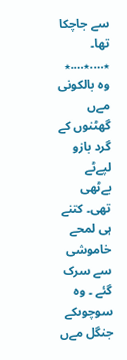سے جاچکا تھا۔
٭….٭….٭
وہ بالکونی مےں گھٹنوں کے گرد بازو لپےٹے بےٹھی تھی۔ کتنے ہی لمحے خاموشی سے سرک گئے ۔ وہ سوچوںکے جنگل مےں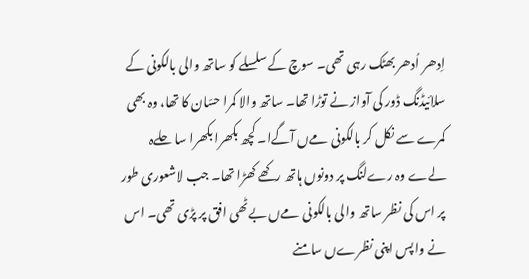اِدھر اُدھر بھٹک رہی تھی۔ سوچ کے سلسلے کو ساتھ والی بالکونی کے سلائیڈنگ ڈور کی آواز نے توڑا تھا۔ ساتھ والا کمرا حسّان کا تھا، وہ بھی کمرے سے نکل کر بالکونی مےں آگےا۔ کچھ بکھرا بکھرا سا حلےہ لےے وہ رےلنگ پر دونوں ہاتھ رکھے کھڑا تھا۔ جب لاشعوری طور پر اس کی نظر ساتھ والی بالکونی مےں بےٹھی افق پر پڑی تھی۔ اس نے واپس اپنی نظرےں سامنے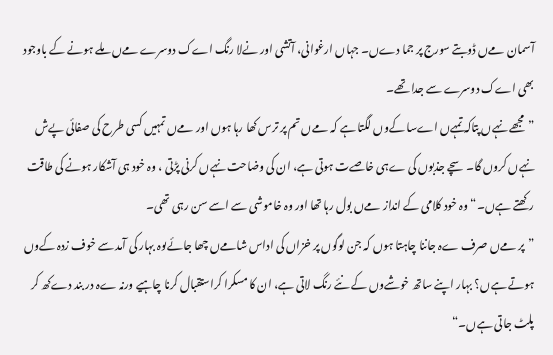آسمان مےں ڈوبتے سورج پر جما دےں۔ جہاں ارغوانی، آتشی اور نےلا رنگ اےک دوسرے مےں ملے ہونے کے باوجود بھی اےک دوسرے سے جدا تھے۔
”مجھے نہےں پتاکہ تمہےں اےسا کےوں لگتا ہے کہ مےں تم پر ترس کھا رہا ہوں اور مےں تمہیں کسی طرح کی صفائی پےش نہےں کروں گا۔ سچے جذبوں کی ےہی خاصےت ہوتی ہے، ان کی وضاحت نہےں کرنی پڑتی ، وہ خود ہی آشکار ہونے کی طاقت رکھتے ہےں۔“ وہ خود کلامی کے انداز مےں بول رہا تھا اور وہ خاموشی سے اسے سن رہی تھی۔
”پر مےں صرف ےہ جاننا چاہتا ہوں کہ جن لوگوں پر خزاں کی اداس شامےں چھا جائےںوہ بہار کی آمد سے خوف زدہ کےوں ہوتے ہےں؟ بہار اپنے ساتھ خوشےوں کے نئے رنگ لاتی ہے، ان کا مسکرا کراستقبال کرنا چاہیے ورنہ ےہ در بند دےکھ کر پلٹ جاتی ہےں۔“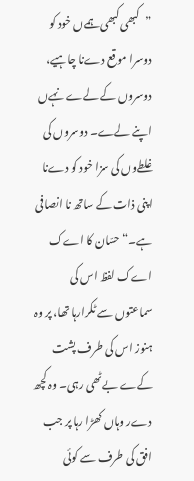”کبھی کبھی ہمےں خود کو دوسرا موقع دےنا چاہیے، دوسروں کے لےے نہےں اپنے لےے۔ دوسروں کی غلطےوں کی سزا خود کو دےنا اپنی ذات کے ساتھ نا انصافی ہے۔“ حسّان کا اےک اےک لفظ اس کی سماعتوں سے ٹکرارہا تھا، پر وہ ہنوز اس کی طرف پشت کےے بےٹھی رہی۔ وہ کچھ دےر وہاں کھڑا رہا پر جب افق کی طرف سے کوئی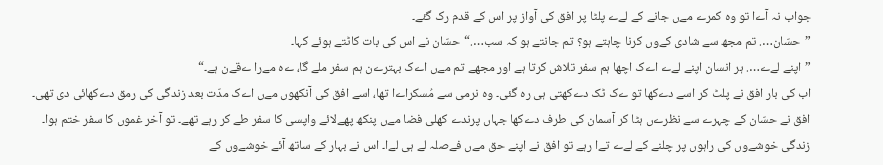جواب نہ آےا تو وہ کمرے مےں جانے کے لےے پلٹا پر افق کی آواز پر اس کے قدم رک گئے۔
”حسّان…. تم مجھ سے شادی کےوں کرنا چاہتے ہو؟ تم جانتے ہو کہ سب….“حسّان نے اس کی بات کاٹتے ہوئے کہا۔
”اپنے لےے…. ہر انسان اپنے لےے اےک اچھا ہم سفر تلاش کرتا ہے اور مجھے تم مےں اےک بہترےن ہم سفر ملے گا، ےہ مےرا ےقےن ہے۔“
اب کی بار افق نے پلٹ کر اسے دےکھا تو ےک ٹک دےکھتی ہی رہ گئی۔ وہ نرمی سے مُسکراےا تھا، اسے افق کی آنکھوں مےں اےک مدّت بعد زندگی کی رمق دےکھائی دی تھی۔ افق نے حسّان کے چہرے سے نظرےں ہٹا کر آسمان کی طرف دےکھا جہاں پرندے کھلی فضا مےں پنکھ پھےلائے واپسی کا سفر طے کر رہے تھے۔ تو آخر غموں کا سفر ختم ہوا۔ زندگی خوشےوں کی راہوں پر چلنے کے لےے تےا رہے تو افق نے اپنے حق مےں فےصلہ لے ہی لےا۔ اس نے بہار کے ساتھ آئے خوشےوں کے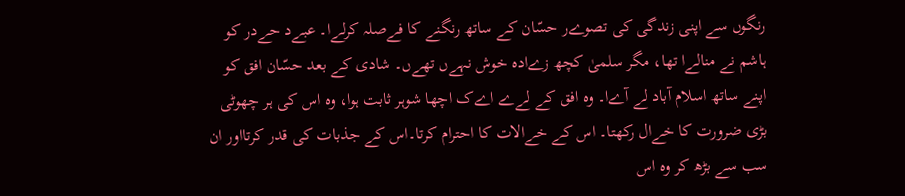رنگوں سے اپنی زندگی کی تصوےر حسّان کے ساتھ رنگنے کا فےصلہ کرلےا۔ عبےد حےدر کو ہاشم نے منالےا تھا، مگر سلمیٰ کچھ زےادہ خوش نہےں تھےں۔ شادی کے بعد حسّان افق کو اپنے ساتھ اسلام آباد لے آےا۔ وہ افق کے لےے اےک اچھا شوہر ثابت ہوا، وہ اس کی ہر چھوٹی بڑی ضرورت کا خےال رکھتا۔ اس کے خےالات کا احترام کرتا۔اس کے جذبات کی قدر کرتااور ان سب سے بڑھ کر وہ اس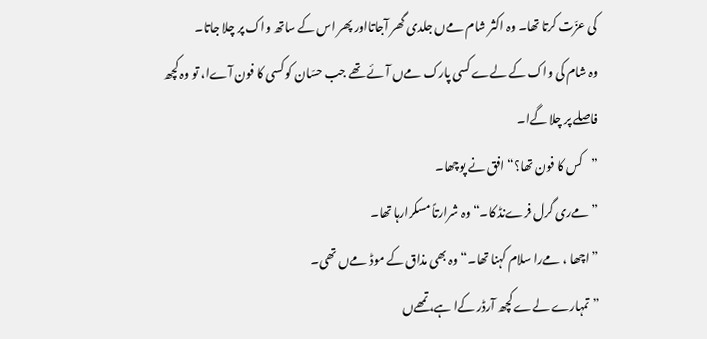کی عزّت کرتا تھا۔ وہ اکثر شام مےں جلدی گھر آجاتااور پھر اس کے ساتھ واک پر چلا جاتا۔
وہ شام کی واک کے لےے کسی پارک مےں آئے تھے جب حسّان کو کسی کا فون آےا، تو وہ کچھ فاصلے پر چلا گےا۔
”کس کا فون تھا؟“ افق نے پوچھا۔
”مےری گرل فرےنڈ کا۔“ وہ شرارتاً مسکرارہا تھا۔
”اچھا ، مےرا سلام کہنا تھا۔“ وہ بھی مذاق کے موڈ مےں تھی۔
”تمہارے لےے کچھ آرڈر کےا ہے، تمھےں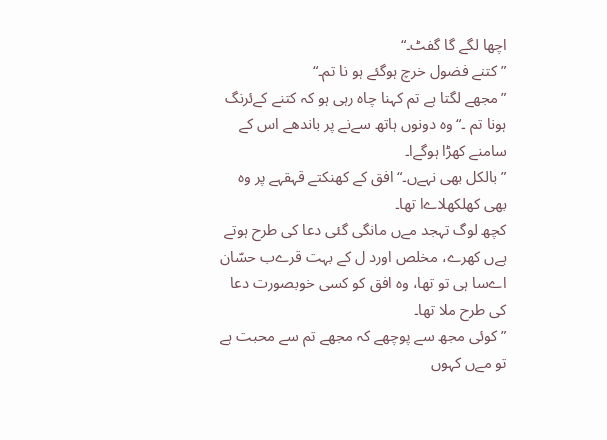اچھا لگے گا گفٹ۔“
”کتنے فضول خرچ ہوگئے ہو نا تم۔“
”مجھے لگتا ہے تم کہنا چاہ رہی ہو کہ کتنے کےئرنگ ہونا تم ۔“ وہ دونوں ہاتھ سےنے پر باندھے اس کے سامنے کھڑا ہوگےا۔
”بالکل بھی نہےں۔“ افق کے کھنکتے قہقہے پر وہ بھی کھلکھلاےا تھا۔
کچھ لوگ تہجد مےں مانگی گئی دعا کی طرح ہوتے ہےں کھرے، مخلص اورد ل کے بہت قرےب حسّان اےسا ہی تو تھا، وہ افق کو کسی خوبصورت دعا کی طرح ملا تھا۔
”کوئی مجھ سے پوچھے کہ مجھے تم سے محبت ہے تو مےں کہوں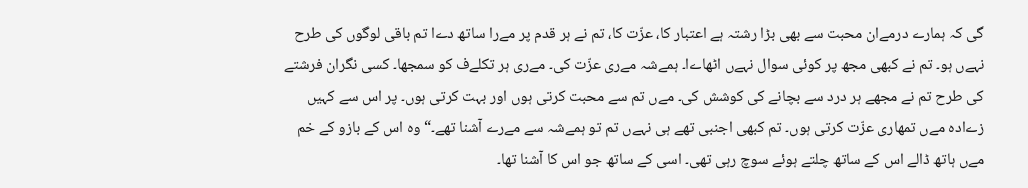گی کہ ہمارے درمےان محبت سے بھی بڑا رشتہ ہے اعتبار کا، عزّت کا، تم نے ہر قدم پر مےرا ساتھ دےا تم باقی لوگوں کی طرح نہےں ہو۔ تم نے کبھی مجھ پر کوئی سوال نہےں اٹھاےا۔ ہمےشہ مےری عزّت کی۔ مےری ہر تکلےف کو سمجھا۔ کسی نگران فرشتے کی طرح تم نے مجھے ہر درد سے بچانے کی کوشش کی۔ مےں تم سے محبت کرتی ہوں اور بہت کرتی ہوں۔ پر اس سے کہیں زےادہ مےں تمھاری عزّت کرتی ہوں۔ تم کبھی اجنبی تھے ہی نہےں تم تو ہمےشہ سے مےرے آشنا تھے۔“ وہ اس کے بازو کے خم مےں ہاتھ ڈالے اس کے ساتھ چلتے ہوئے سوچ رہی تھی۔ اسی کے ساتھ جو اس کا آشنا تھا۔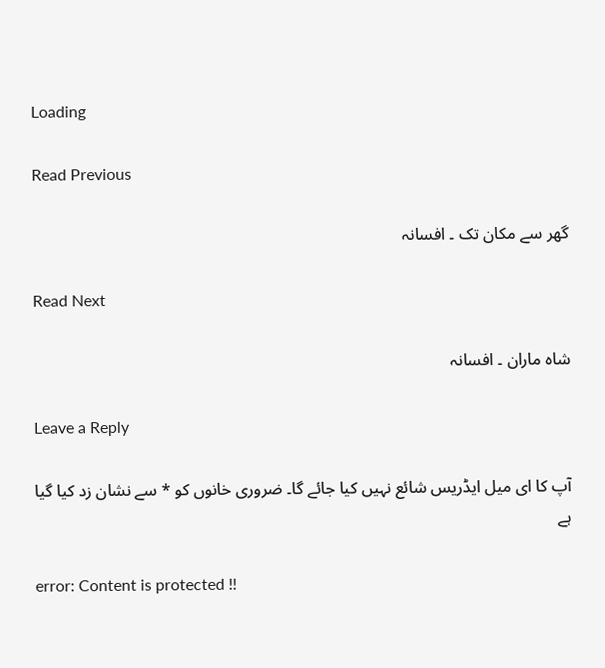Loading

Read Previous

گھر سے مکان تک ۔ افسانہ

Read Next

شاہ ماران ۔ افسانہ

Leave a Reply

آپ کا ای میل ایڈریس شائع نہیں کیا جائے گا۔ ضروری خانوں کو * سے نشان زد کیا گیا ہے

error: Content is protected !!